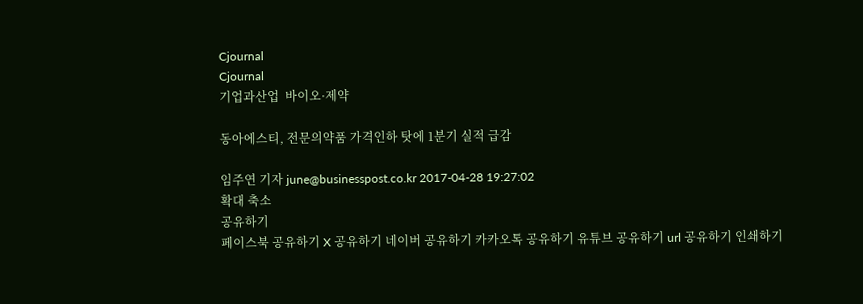Cjournal
Cjournal
기업과산업  바이오·제약

동아에스티, 전문의약품 가격인하 탓에 1분기 실적 급감

임주연 기자 june@businesspost.co.kr 2017-04-28 19:27:02
확대 축소
공유하기
페이스북 공유하기 X 공유하기 네이버 공유하기 카카오톡 공유하기 유튜브 공유하기 url 공유하기 인쇄하기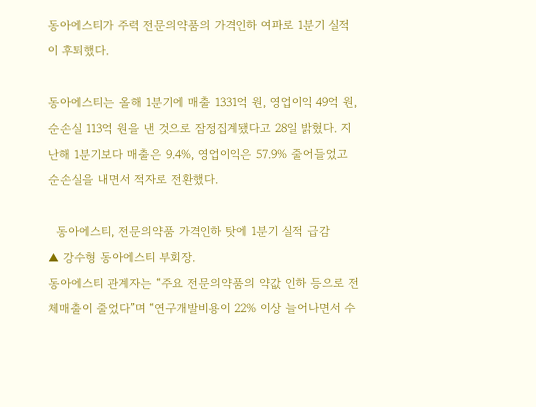동아에스티가 주력 전문의약품의 가격인하 여파로 1분기 실적이 후퇴했다.

동아에스티는 올해 1분기에 매출 1331억 원, 영업이익 49억 원, 순손실 113억 원을 낸 것으로 잠정집계됐다고 28일 밝혔다. 지난해 1분기보다 매출은 9.4%, 영업이익은 57.9% 줄어들었고 순손실을 내면서 적자로 전환했다.

  동아에스티, 전문의약품 가격인하 탓에 1분기 실적 급감
▲ 강수형 동아에스티 부회장.
동아에스티 관계자는 “주요 전문의약품의 약값 인하 등으로 전체매출이 줄었다”며 “연구개발비용이 22% 이상 늘어나면서 수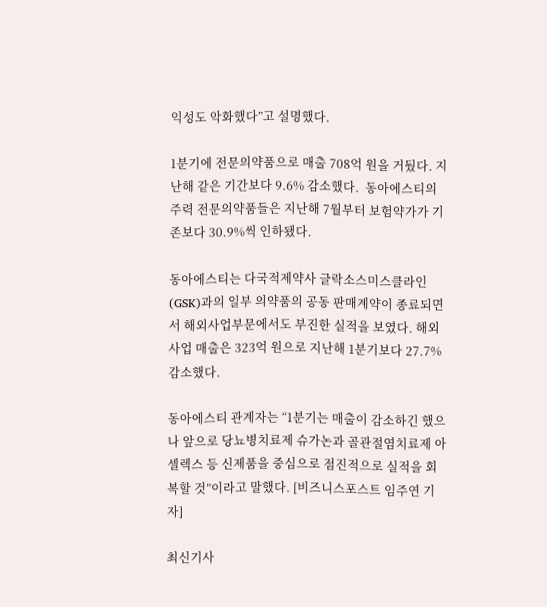익성도 악화했다”고 설명했다.

1분기에 전문의약품으로 매출 708억 원을 거뒀다. 지난해 같은 기간보다 9.6% 감소했다.  동아에스티의 주력 전문의약품들은 지난해 7월부터 보험약가가 기존보다 30.9%씩 인하됐다.

동아에스티는 다국적제약사 글락소스미스클라인(GSK)과의 일부 의약품의 공동 판매계약이 종료되면서 해외사업부문에서도 부진한 실적을 보였다. 해외사업 매출은 323억 원으로 지난해 1분기보다 27.7% 감소했다.

동아에스티 관계자는 “1분기는 매출이 감소하긴 했으나 앞으로 당뇨병치료제 슈가논과 골관절염치료제 아셀렉스 등 신제품을 중심으로 점진적으로 실적을 회복할 것”이라고 말했다. [비즈니스포스트 임주연 기자]

최신기사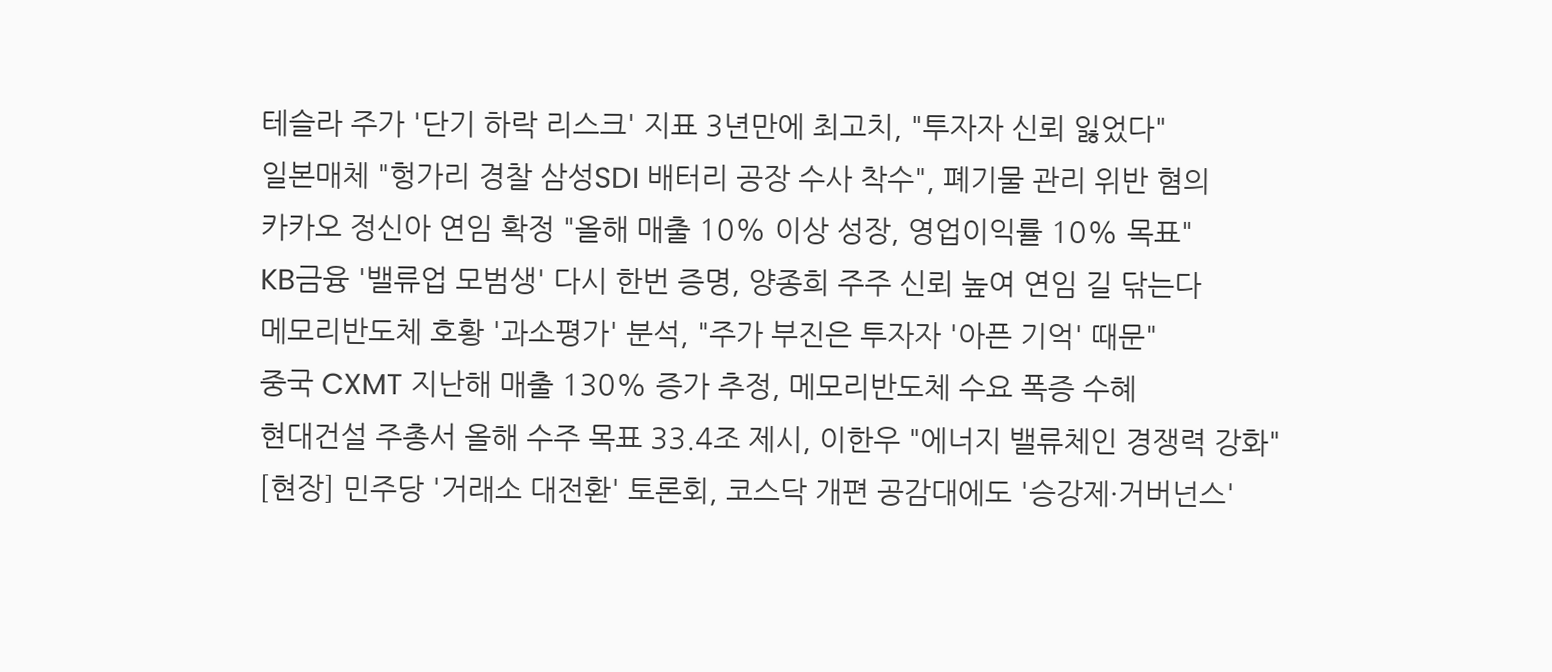테슬라 주가 '단기 하락 리스크' 지표 3년만에 최고치, "투자자 신뢰 잃었다"
일본매체 "헝가리 경찰 삼성SDI 배터리 공장 수사 착수", 폐기물 관리 위반 혐의
카카오 정신아 연임 확정 "올해 매출 10% 이상 성장, 영업이익률 10% 목표"
KB금융 '밸류업 모범생' 다시 한번 증명, 양종희 주주 신뢰 높여 연임 길 닦는다
메모리반도체 호황 '과소평가' 분석, "주가 부진은 투자자 '아픈 기억' 때문"
중국 CXMT 지난해 매출 130% 증가 추정, 메모리반도체 수요 폭증 수혜
현대건설 주총서 올해 수주 목표 33.4조 제시, 이한우 "에너지 밸류체인 경쟁력 강화"
[현장] 민주당 '거래소 대전환' 토론회, 코스닥 개편 공감대에도 '승강제·거버넌스'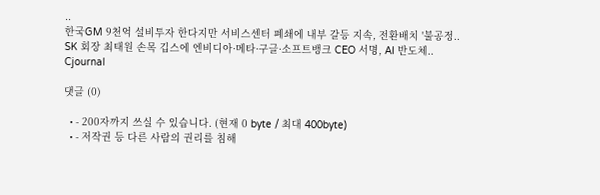..
한국GM 9천억 설비투자 한다지만 서비스센터 폐쇄에 내부 갈등 지속, 전환배치 '불공정..
SK 회장 최태원 손목 깁스에 엔비디아·메타·구글·소프트뱅크 CEO 서명, AI 반도체..
Cjournal

댓글 (0)

  • - 200자까지 쓰실 수 있습니다. (현재 0 byte / 최대 400byte)
  • - 저작권 등 다른 사람의 권리를 침해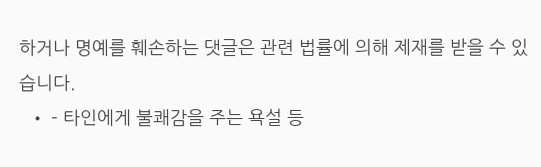하거나 명예를 훼손하는 댓글은 관련 법률에 의해 제재를 받을 수 있습니다.
  • - 타인에게 불쾌감을 주는 욕설 등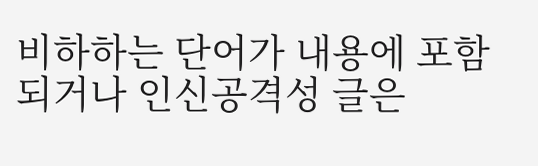비하하는 단어가 내용에 포함되거나 인신공격성 글은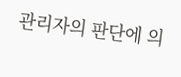관리자의 판단에 의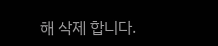해 삭제 합니다.